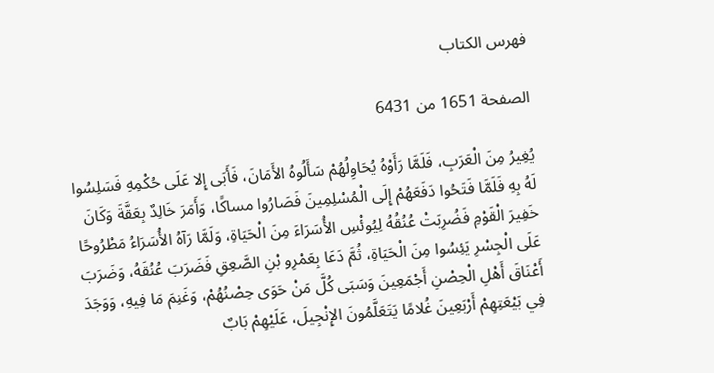فهرس الكتاب

الصفحة 1651 من 6431

يُغِيرُ مِنَ الْعَرَبِ، فَلَمَّا رَأَوْهُ يُحَاوِلُهُمْ سَأَلُوهُ الأَمَانَ، فَأَبَى إِلا عَلَى حُكْمِهِ فَسَلِسُوا لَهُ بِهِ فَلَمَّا فَتَحُوا دَفَعَهُمْ إِلَى الْمُسْلِمِينَ فَصَارُوا مساكًا، وَأَمَرَ خَالِدٌ بِعَقَّةَ وَكَانَ خَفِيرَ الْقَوْمِ فَضُرِبَتْ عُنُقُهُ لِيُوئْسِ الأُسَرَاءَ مِنَ الْحَيَاةِ، وَلَمَّا رَآهُ الأُسَرَاءُ مَطْرُوحًا عَلَى الْجِسْرِ يَئِسُوا مِنَ الْحَيَاةِ، ثُمَّ دَعَا بِعَمْرِو بْنِ الصَّعِقِ فَضَرَبَ عُنُقَهُ، وَضَرَبَ أَعْنَاقَ أَهْلِ الْحِصْنِ أَجْمَعِينَ وَسَبَى كُلَّ مَنْ حَوَى حِصْنُهُمْ، وَغَنِمَ مَا فِيهِ، وَوَجَدَ فِي بَيْعَتِهِمْ أَرْبَعِينَ غُلامًا يَتَعَلَّمُونَ الإِنْجِيلَ، عَلَيْهِمْ بَابٌ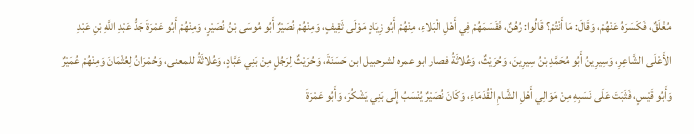مُغْلَقٌ، فَكَسَرَهُ عَنْهُمْ، وَقَالَ: مَا أَنْتُمْ؟ قَالُوا: رُهُنٌ، فَقَسَمَهُمْ فِي أَهْلِ الْبَلاءِ، مِنْهُمْ أَبُو زِيَادٍ مَوْلَى ثَقِيفٍ، وَمِنْهُمْ نُصَيْرٌ أَبُو مُوسَى بْنُ نُصَيْرٍ، وَمِنْهُمْ أَبُو عَمْرَةَ جَدُّ عَبْدِ اللَّهِ بْنِ عَبْدِ الأَعْلَى الشَّاعِرِ، وَسِيرِينُ أَبُو مُحَمَّدِ بْنُ سِيرِينَ، وَحُرَيْثٌ، وَعُلاثَةُ فصار ابو عمره لشرحبيل ابن حَسَنَةَ، وَحُرَيْثٌ لِرَجُلٍ مِنْ بَنِي عَبَّادٍ، وَعُلاثَةُ للمعنى، وَحُمْرَانُ لِعُثْمَانَ وَمِنْهُمْ عُمَيْرٌ وَأَبُو قَيْسٍ، فَثَبَتَ عَلَى نَسَبِهِ مِنْ مَوَالِي أَهْلِ الشَّامِ الْقُدَمَاءِ، وَكَانَ نُصَيْرٌ يُنْسَبُ إِلَى بَنِي يَشْكُرَ، وَأَبُو عَمْرَةَ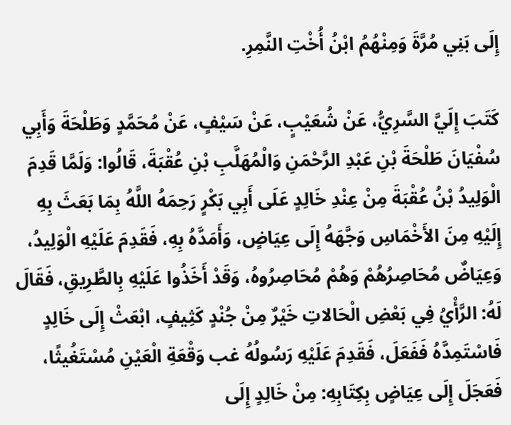إِلَى بَنِي مُرَّةَ وَمِنْهُمُ ابْنُ أُخْتِ النَّمِرِ.

كَتَبَ إِلَيَّ السَّرِيُّ، عَنْ شُعَيْبٍ، عَنْ سَيْفٍ، عَنْ مُحَمَّدٍ وَطَلْحَةَ وَأَبِي سُفْيَانَ طَلْحَةَ بْنِ عَبْدِ الرَّحْمَنِ وَالْمُهَلَّبِ بْنِ عُقْبَةَ، قَالُوا: وَلَمَّا قَدِمَ الْوَلِيدُ بْنُ عُقْبَةَ مِنْ عِنْدِ خَالِدٍ عَلَى أَبِي بَكْرٍ رَحِمَهُ اللَّهُ بِمَا بَعَثَ بِهِ إِلَيْهِ مِنَ الأَخْمَاسِ وَجَّهَهُ إِلَى عِيَاضٍ، وَأَمَدَّهُ بِهِ، فَقَدِمَ عَلَيْهِ الْوَلِيدُ، وَعِيَاضٌ مُحَاصِرُهُمْ وَهُمْ مُحَاصِرُوهُ، وَقَدْ أَخَذُوا عَلَيْهِ بِالطَّرِيقِ، فَقَالَ لَهُ: الرَّأْيُ فِي بَعْضِ الْحَالاتِ خَيْرٌ مِنْ جُنْدٍ كَثِيفٍ، ابْعَثْ إِلَى خَالِدٍ فَاسْتَمِدَّهُ فَفَعَلَ، فَقَدِمَ عَلَيْهِ رَسُولُهُ غب وَقْعَةِ الْعَيْنِ مُسْتَغُيثًا، فَعَجَلَ إِلَى عِيَاضٍ بِكِتَابِهِ: مِنْ خَالِدٍ إِلَى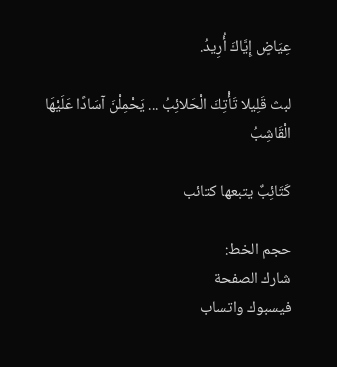عِيَاضٍ إِيَّاكَ أُرِيدُ.

لبث قَلِيلا تَأْتِكَ الْحَلائِبُ ... يَحْمِلْنَ آسَادًا عَلَيْهَا الْقَاشِبُ

كَتَائِبٌ يتبعها كتائب

حجم الخط:
شارك الصفحة
فيسبوك واتساب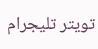تويتر تليجرام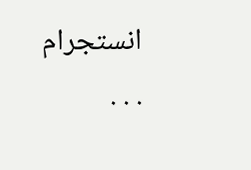انستجرام
. . .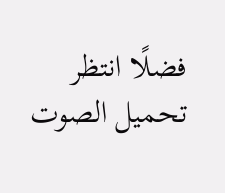فضلًا انتظر تحميل الصوت